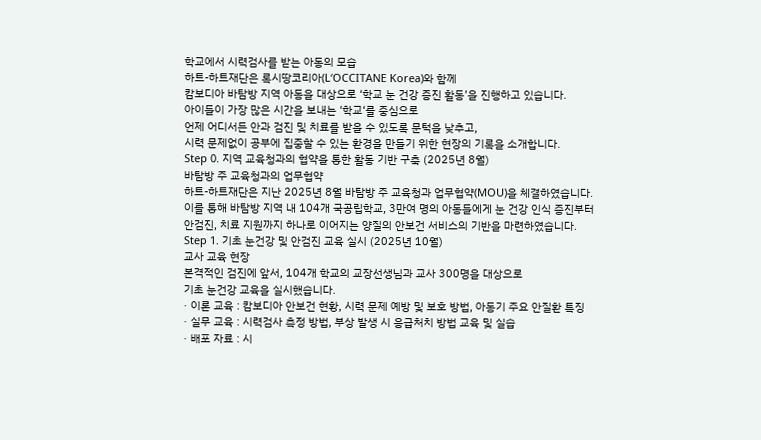학교에서 시력검사를 받는 아동의 모습
하트-하트재단은 록시땅코리아(L‘OCCITANE Korea)와 함께
캄보디아 바탐방 지역 아동을 대상으로 ‘학교 눈 건강 증진 활동’을 진행하고 있습니다.
아이들이 가장 많은 시간을 보내는 ‘학교‘를 중심으로
언제 어디서든 안과 검진 및 치료를 받을 수 있도록 문턱을 낮추고,
시력 문제없이 공부에 집중할 수 있는 환경을 만들기 위한 현장의 기록을 소개합니다.
Step 0. 지역 교육청과의 협약을 통한 활동 기반 구축 (2025년 8월)
바탐방 주 교육청과의 업무협약
하트-하트재단은 지난 2025년 8월 바탐방 주 교육청과 업무협약(MOU)을 체결하였습니다.
이를 통해 바탐방 지역 내 104개 국공립학교, 3만여 명의 아동들에게 눈 건강 인식 증진부터
안검진, 치료 지원까지 하나로 이어지는 양질의 안보건 서비스의 기반을 마련하였습니다.
Step 1. 기초 눈건강 및 안검진 교육 실시 (2025년 10월)
교사 교육 현장
본격적인 검진에 앞서, 104개 학교의 교장선생님과 교사 300명을 대상으로
기초 눈건강 교육을 실시했습니다.
· 이론 교육 : 캄보디아 안보건 현황, 시력 문제 예방 및 보호 방법, 아동기 주요 안질환 특징
· 실무 교육 : 시력검사 측정 방법, 부상 발생 시 응급처치 방법 교육 및 실습
· 배포 자료 : 시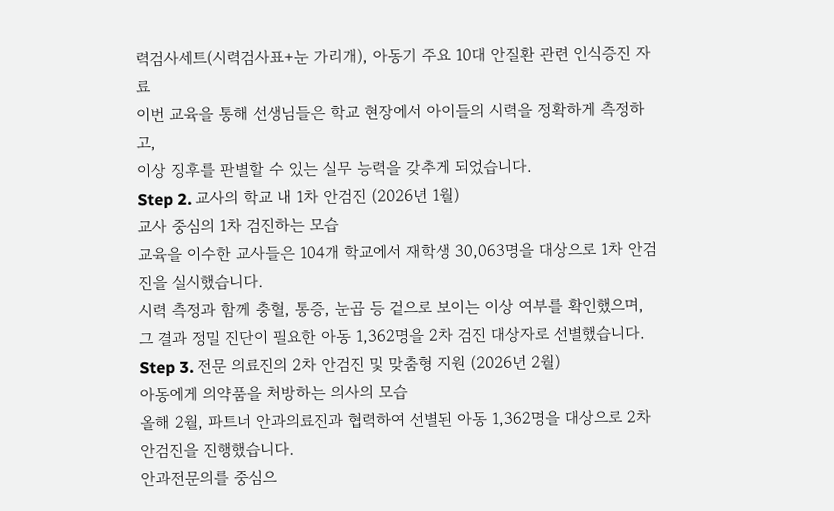력검사세트(시력검사표+눈 가리개), 아동기 주요 10대 안질환 관련 인식증진 자료
이번 교육을 통해 선생님들은 학교 현장에서 아이들의 시력을 정확하게 측정하고,
이상 징후를 판별할 수 있는 실무 능력을 갖추게 되었습니다.
Step 2. 교사의 학교 내 1차 안검진 (2026년 1월)
교사 중심의 1차 검진하는 모습
교육을 이수한 교사들은 104개 학교에서 재학생 30,063명을 대상으로 1차 안검진을 실시했습니다.
시력 측정과 함께 충혈, 통증, 눈곱 등 겉으로 보이는 이상 여부를 확인했으며,
그 결과 정밀 진단이 필요한 아동 1,362명을 2차 검진 대상자로 선별했습니다.
Step 3. 전문 의료진의 2차 안검진 및 맞춤형 지원 (2026년 2월)
아동에게 의약품을 처방하는 의사의 모습
올해 2월, 파트너 안과의료진과 협력하여 선별된 아동 1,362명을 대상으로 2차 안검진을 진행했습니다.
안과전문의를 중심으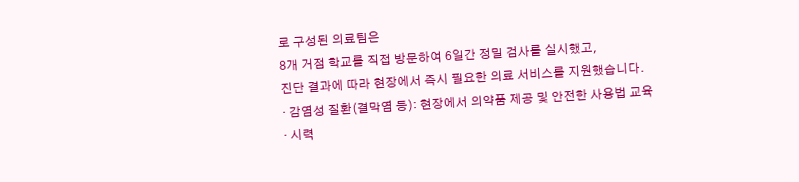로 구성된 의료팀은
8개 거점 학교를 직접 방문하여 6일간 정밀 검사를 실시했고,
진단 결과에 따라 현장에서 즉시 필요한 의료 서비스를 지원했습니다.
· 감염성 질환(결막염 등): 현장에서 의약품 제공 및 안전한 사용법 교육
· 시력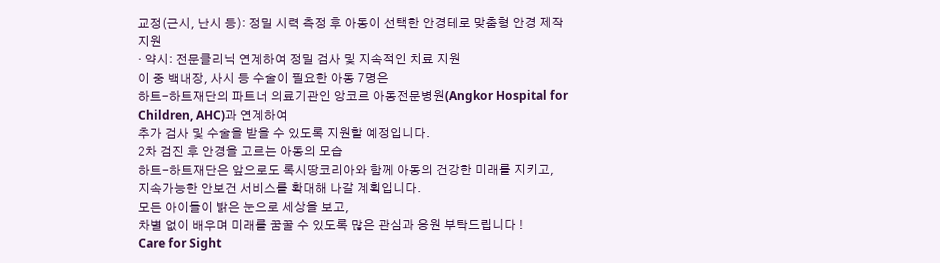교정(근시, 난시 등): 정밀 시력 측정 후 아동이 선택한 안경테로 맞춤형 안경 제작 지원
· 약시: 전문클리닉 연계하여 정밀 검사 및 지속적인 치료 지원
이 중 백내장, 사시 등 수술이 필요한 아동 7명은
하트-하트재단의 파트너 의료기관인 앙코르 아동전문병원(Angkor Hospital for Children, AHC)과 연계하여
추가 검사 및 수술을 받을 수 있도록 지원할 예정입니다.
2차 검진 후 안경을 고르는 아동의 모습
하트-하트재단은 앞으로도 록시땅코리아와 함께 아동의 건강한 미래를 지키고,
지속가능한 안보건 서비스를 확대해 나갈 계획입니다.
모든 아이들이 밝은 눈으로 세상을 보고,
차별 없이 배우며 미래를 꿈꿀 수 있도록 많은 관심과 응원 부탁드립니다 !
Care for Sight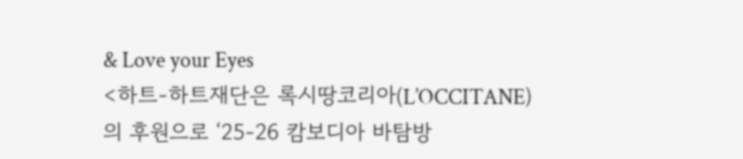& Love your Eyes
<하트-하트재단은 록시땅코리아(L’OCCITANE)의 후원으로 ‘25-26 캄보디아 바탐방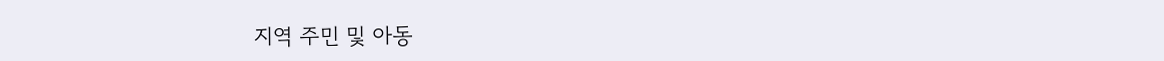지역 주민 및 아동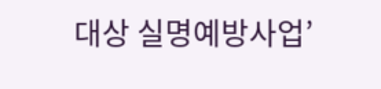대상 실명예방사업’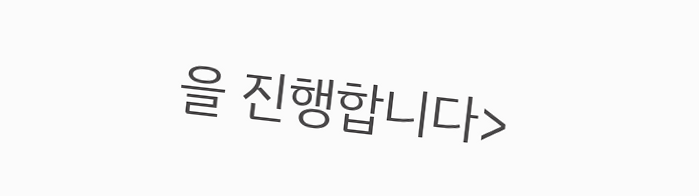을 진행합니다>